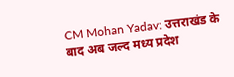CM Mohan Yadav: उत्तराखंड के बाद अब जल्द मध्य प्रदेश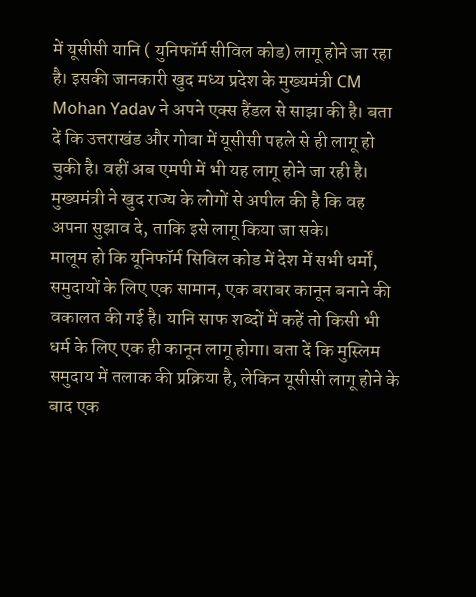में यूसीसी यानि ( युनिफॉर्म सीविल कोड) लागू होने जा रहा है। इसकी जानकारी खुद मध्य प्रदेश के मुख्यमंत्री CM Mohan Yadav ने अपने एक्स हैंडल से साझा की है। बता दें कि उत्तराखंड और गोवा में यूसीसी पहले से ही लागू हो चुकी है। वहीं अब एमपी में भी यह लागू होने जा रही है। मुख्यमंत्री ने खुद राज्य के लोगों से अपील की है कि वह अपना सुझाव दे, ताकि इसे लागू किया जा सके।
मालूम हो कि यूनिफॉर्म सिविल कोड में देश में सभी धर्मों, समुदायों के लिए एक सामान, एक बराबर कानून बनाने की वकालत की गई है। यानि साफ शब्दों में कहें तो किसी भी धर्म के लिए एक ही कानून लागू होगा। बता दें कि मुस्लिम समुदाय में तलाक की प्रक्रिया है, लेकिन यूसीसी लागू होने के बाद एक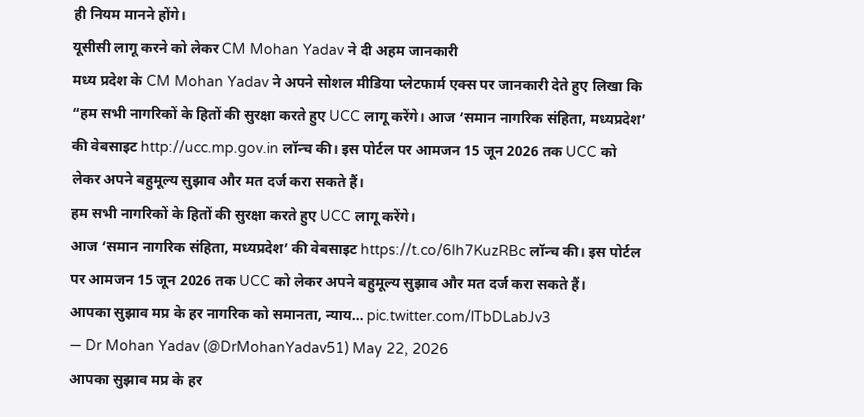ही नियम मानने होंगे।
यूसीसी लागू करने को लेकर CM Mohan Yadav ने दी अहम जानकारी
मध्य प्रदेश के CM Mohan Yadav ने अपने सोशल मीडिया प्लेटफार्म एक्स पर जानकारी देते हुए लिखा कि “हम सभी नागरिकों के हितों की सुरक्षा करते हुए UCC लागू करेंगे। आज ‘समान नागरिक संहिता, मध्यप्रदेश’ की वेबसाइट http://ucc.mp.gov.in लॉन्च की। इस पोर्टल पर आमजन 15 जून 2026 तक UCC को लेकर अपने बहुमूल्य सुझाव और मत दर्ज करा सकते हैं।
हम सभी नागरिकों के हितों की सुरक्षा करते हुए UCC लागू करेंगे।
आज ‘समान नागरिक संहिता, मध्यप्रदेश’ की वेबसाइट https://t.co/6Ih7KuzRBc लॉन्च की। इस पोर्टल पर आमजन 15 जून 2026 तक UCC को लेकर अपने बहुमूल्य सुझाव और मत दर्ज करा सकते हैं।
आपका सुझाव मप्र के हर नागरिक को समानता, न्याय… pic.twitter.com/lTbDLabJv3
— Dr Mohan Yadav (@DrMohanYadav51) May 22, 2026
आपका सुझाव मप्र के हर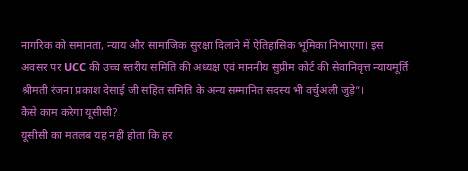नागरिक को समानता, न्याय और सामाजिक सुरक्षा दिलाने में ऐतिहासिक भूमिका निभाएगा। इस अवसर पर UCC की उच्च स्तरीय समिति की अध्यक्ष एवं माननीय सुप्रीम कोर्ट की सेवानिवृत्त न्यायमूर्ति श्रीमती रंजना प्रकाश देसाई जी सहित समिति के अन्य सम्मानित सदस्य भी वर्चुअली जुड़े”।
कैसे काम करेगा यूसीसी?
यूसीसी का मतलब यह नहीं होता कि हर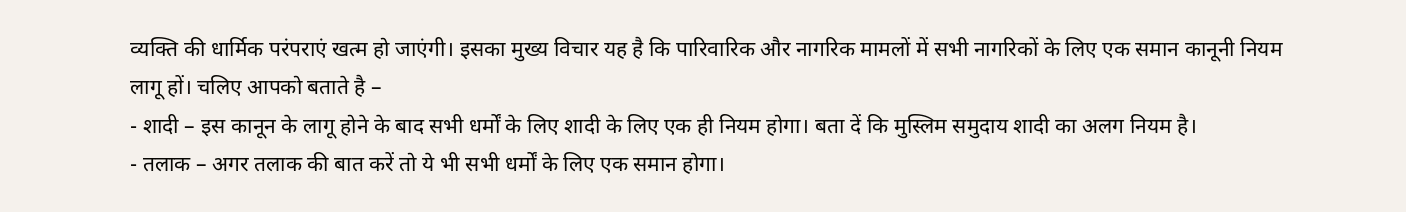व्यक्ति की धार्मिक परंपराएं खत्म हो जाएंगी। इसका मुख्य विचार यह है कि पारिवारिक और नागरिक मामलों में सभी नागरिकों के लिए एक समान कानूनी नियम लागू हों। चलिए आपको बताते है –
- शादी – इस कानून के लागू होने के बाद सभी धर्मों के लिए शादी के लिए एक ही नियम होगा। बता दें कि मुस्लिम समुदाय शादी का अलग नियम है।
- तलाक – अगर तलाक की बात करें तो ये भी सभी धर्मों के लिए एक समान होगा।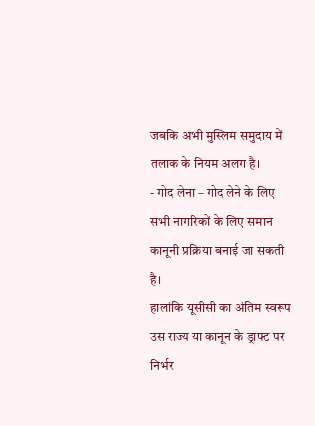जबकि अभी मुस्लिम समुदाय में तलाक के नियम अलग है।
- गोद लेना – गोद लेने के लिए सभी नागरिकों के लिए समान कानूनी प्रक्रिया बनाई जा सकती है।
हालांकि यूसीसी का अंतिम स्वरूप उस राज्य या कानून के ड्राफ्ट पर निर्भर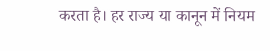करता है। हर राज्य या कानून में नियम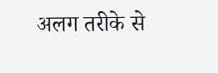अलग तरीके से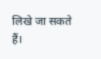लिखे जा सकते हैं।